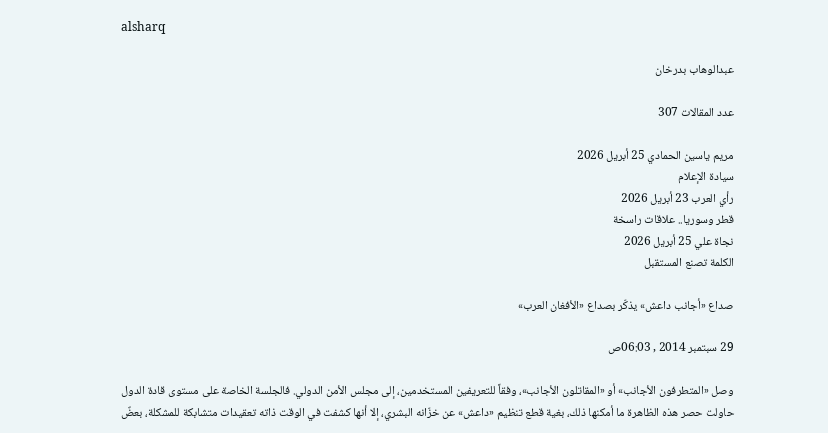alsharq

عبدالوهاب بدرخان

عدد المقالات 307

مريم ياسين الحمادي 25 أبريل 2026
سيادة الإعلام
رأي العرب 23 أبريل 2026
قطر وسوريا.. علاقات راسخة
نجاة علي 25 أبريل 2026
الكلمة تصنع المستقبل

صداع «أجانب داعش» يذكّر بصداع «الأفغان العرب»

29 سبتمبر 2014 , 06:03ص

وصل «المتطرفون الأجانب» أو «المقاتلون الأجانب»، وفقاً للتعريفين المستخدمين، إلى مجلس الأمن الدولي. فالجلسة الخاصة على مستوى قادة الدول حاولت حصر هذه الظاهرة ما أمكنها ذلك، بغية قطع تنظيم «داعش» عن خزّانه البشري، إلا أنها كشفت في الوقت ذاته تعقيدات متشابكة للمشكلة، بعضٌ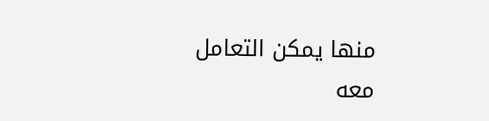منها يمكن التعامل معه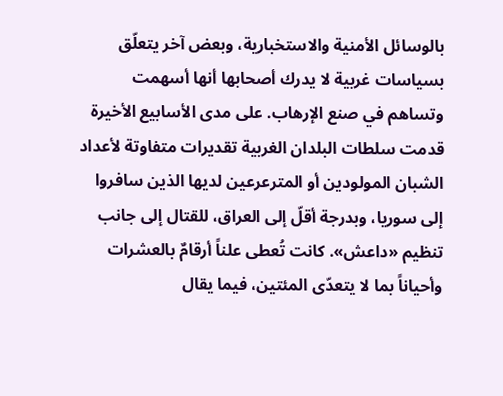بالوسائل الأمنية والاستخبارية، وبعض آخر يتعلّق بسياسات غربية لا يدرك أصحابها أنها أسهمت وتساهم في صنع الإرهاب. على مدى الأسابيع الأخيرة قدمت سلطات البلدان الغربية تقديرات متفاوتة لأعداد الشبان المولودين أو المترعرعين لديها الذين سافروا إلى سوريا، وبدرجة أقلّ إلى العراق، للقتال إلى جانب تنظيم «داعش». كانت تُعطى علناً أرقامٌ بالعشرات وأحياناً بما لا يتعدّى المئتين، فيما يقال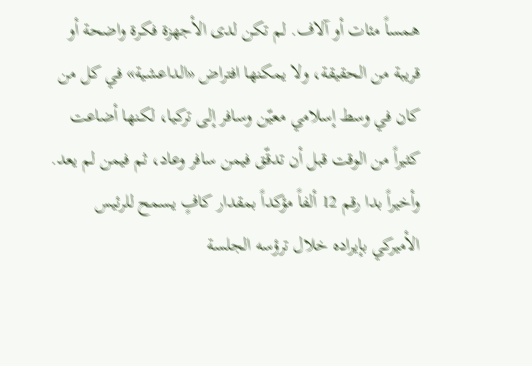همساً مئات أو آلاف. لم تكن لدى الأجهزة فكرة واضحة أو قريبة من الحقيقة، ولا يمكنها افتراض «الداعشية» في كل من كان في وسط إسلامي معيّن وسافر إلى تركيا، لكنها أضاعت كثيراً من الوقت قبل أن تدقّق فيمن سافر وعاد، ثم فيمن لم يعد. وأخيراً بدا رقم 12 ألفاً مؤكداً بمقدار كافٍ يسمح للرئيس الأميركي بإيراده خلال ترؤسه الجلسة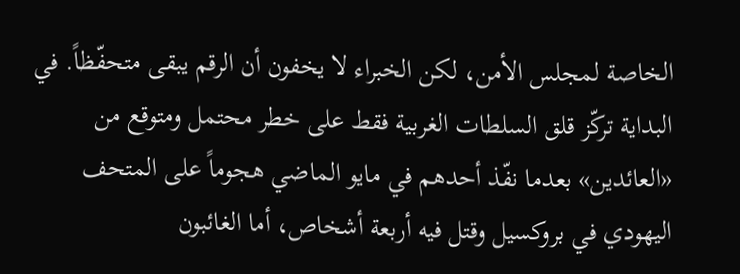الخاصة لمجلس الأمن، لكن الخبراء لا يخفون أن الرقم يبقى متحفّظاً. في البداية تركّز قلق السلطات الغربية فقط على خطر محتمل ومتوقع من «العائدين» بعدما نفّذ أحدهم في مايو الماضي هجوماً على المتحف اليهودي في بروكسيل وقتل فيه أربعة أشخاص، أما الغائبون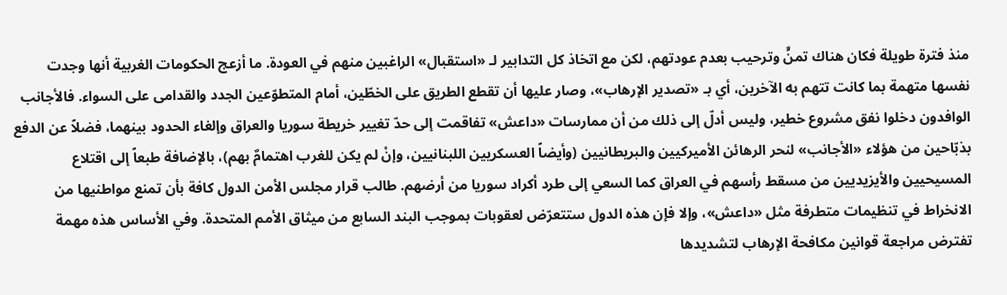منذ فترة طويلة فكان هناك تمنٍّ وترحيب بعدم عودتهم، لكن مع اتخاذ كل التدابير لـ «استقبال» الراغبين منهم في العودة. ما أزعج الحكومات الغربية أنها وجدت نفسها متهمة بما كانت تتهم به الآخرين، أي بـ «تصدير الإرهاب»، وصار عليها أن تقطع الطريق على الخطّين، أمام المتطوّعين الجدد والقدامى على السواء. فالأجانب الوافدون دخلوا نفق مشروع خطير، وليس أدلّ إلى ذلك من أن ممارسات «داعش» تفاقمت إلى حدّ تغيير خريطة سوريا والعراق وإلغاء الحدود بينهما، فضلاً عن الدفع بذبّاحين من هؤلاء «الأجانب» لنحر الرهائن الأميركيين والبريطانيين (وأيضاً العسكريين اللبنانيين، وإنْ لم يكن للغرب اهتمامٌ بهم)، بالإضافة طبعاً إلى اقتلاع المسيحيين والأيزيديين من مسقط رأسهم في العراق كما السعي إلى طرد أكراد سوريا من أرضهم. طالب قرار مجلس الأمن الدول كافة بأن تمنع مواطنيها من الانخراط في تنظيمات متطرفة مثل «داعش»، وإلا فإن هذه الدول ستتعرّض لعقوبات بموجب البند السابع من ميثاق الأمم المتحدة. وفي الأساس هذه مهمة تفترض مراجعة قوانين مكافحة الإرهاب لتشديدها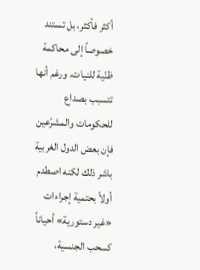أكثر فأكثر، بل تستند خصوصاً إلى محاكمة ظنّية للنيات. ورغم أنها تتسبب بصداع للحكومات والمشرّعين فإن بعض الدول الغربية باشر ذلك لكنه اصطدم أولاً بحتمية إجراءات «غير دستورية» أحياناً كسحب الجنسية،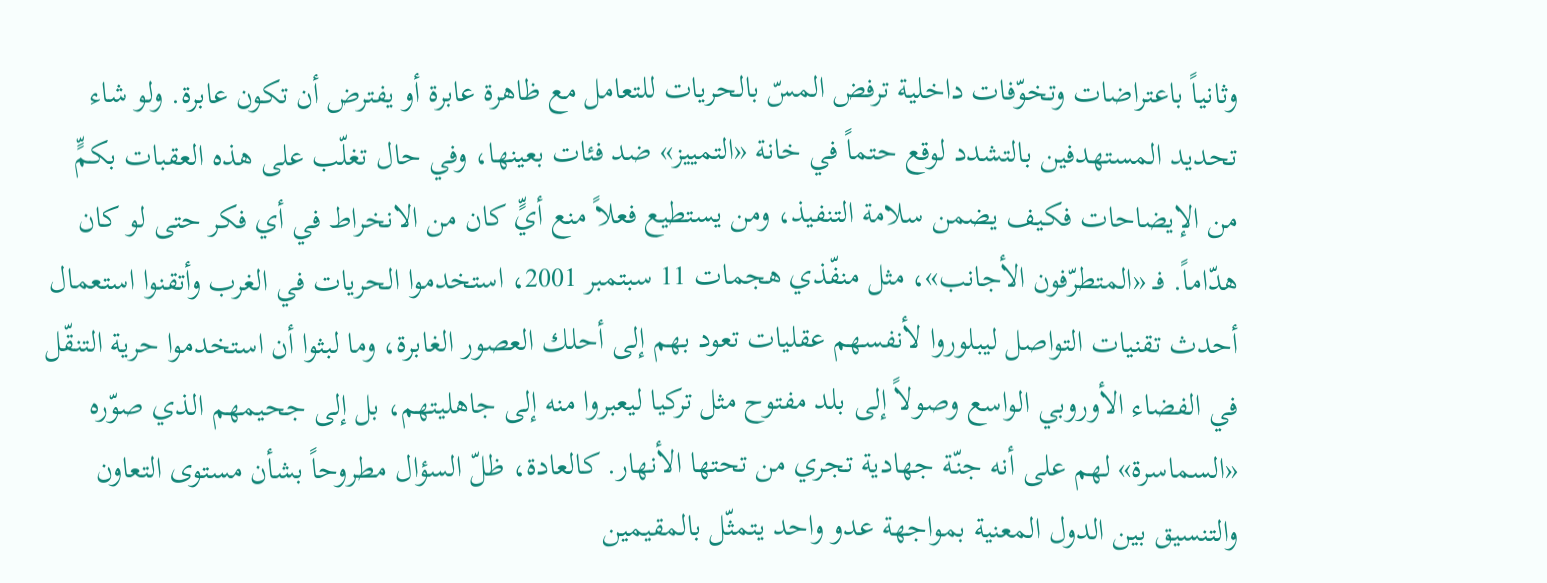وثانياً باعتراضات وتخوّفات داخلية ترفض المسّ بالحريات للتعامل مع ظاهرة عابرة أو يفترض أن تكون عابرة. ولو شاء تحديد المستهدفين بالتشدد لوقع حتماً في خانة «التمييز» ضد فئات بعينها، وفي حال تغلّب على هذه العقبات بكمٍّ من الإيضاحات فكيف يضمن سلامة التنفيذ، ومن يستطيع فعلاً منع أيٍّ كان من الانخراط في أي فكر حتى لو كان هدّاماً. فـ «المتطرّفون الأجانب»، مثل منفّذي هجمات 11 سبتمبر 2001، استخدموا الحريات في الغرب وأتقنوا استعمال أحدث تقنيات التواصل ليبلوروا لأنفسهم عقليات تعود بهم إلى أحلك العصور الغابرة، وما لبثوا أن استخدموا حرية التنقّل في الفضاء الأوروبي الواسع وصولاً إلى بلد مفتوح مثل تركيا ليعبروا منه إلى جاهليتهم، بل إلى جحيمهم الذي صوّره «السماسرة» لهم على أنه جنّة جهادية تجري من تحتها الأنهار. كالعادة، ظلّ السؤال مطروحاً بشأن مستوى التعاون والتنسيق بين الدول المعنية بمواجهة عدو واحد يتمثّل بالمقيمين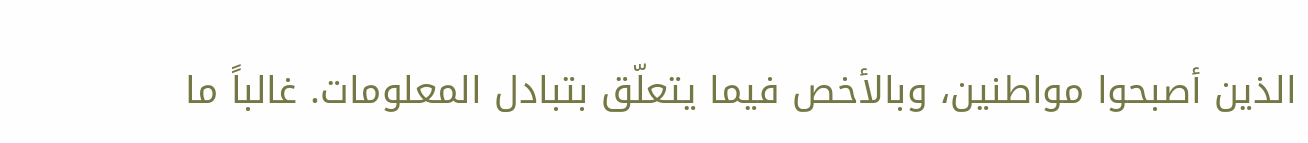الذين أصبحوا مواطنين، وبالأخص فيما يتعلّق بتبادل المعلومات. غالباً ما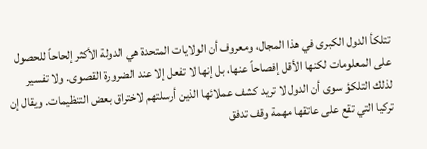تتلكأ الدول الكبرى في هذا المجال، ومعروف أن الولايات المتحدة هي الدولة الأكثر إلحاحاً للحصول على المعلومات لكنها الأقل إفصاحاً عنها، بل إنها لا تفعل إلا عند الضرورة القصوى. ولا تفسير لذلك التلكؤ سوى أن الدول لا تريد كشف عملائها الذين أرسلتهم لاختراق بعض التنظيمات. ويقال إن تركيا التي تقع على عاتقها مهمة وقف تدفق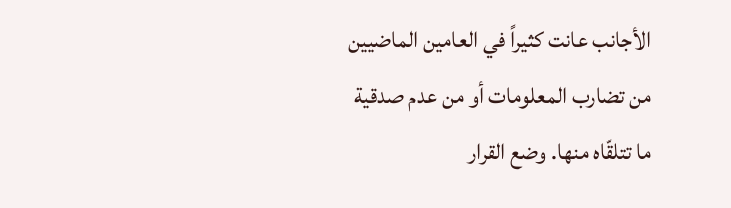الأجانب عانت كثيراً في العامين الماضيين من تضارب المعلومات أو من عدم صدقية ما تتلقّاه منها. وضع القرار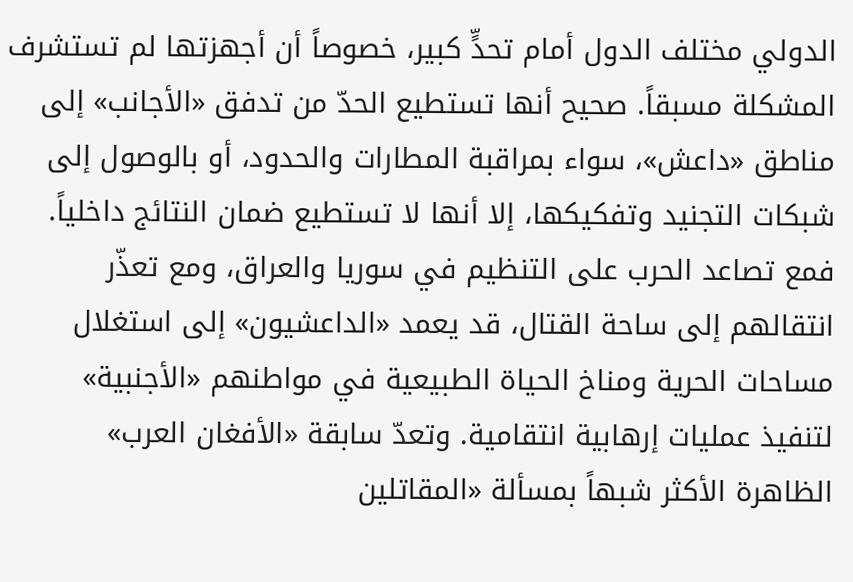الدولي مختلف الدول أمام تحدٍّ كبير، خصوصاً أن أجهزتها لم تستشرف المشكلة مسبقاً. صحيح أنها تستطيع الحدّ من تدفق «الأجانب» إلى مناطق «داعش»، سواء بمراقبة المطارات والحدود، أو بالوصول إلى شبكات التجنيد وتفكيكها، إلا أنها لا تستطيع ضمان النتائج داخلياً. فمع تصاعد الحرب على التنظيم في سوريا والعراق، ومع تعذّر انتقالهم إلى ساحة القتال، قد يعمد «الداعشيون» إلى استغلال مساحات الحرية ومناخ الحياة الطبيعية في مواطنهم «الأجنبية» لتنفيذ عمليات إرهابية انتقامية. وتعدّ سابقة «الأفغان العرب» الظاهرة الأكثر شبهاً بمسألة «المقاتلين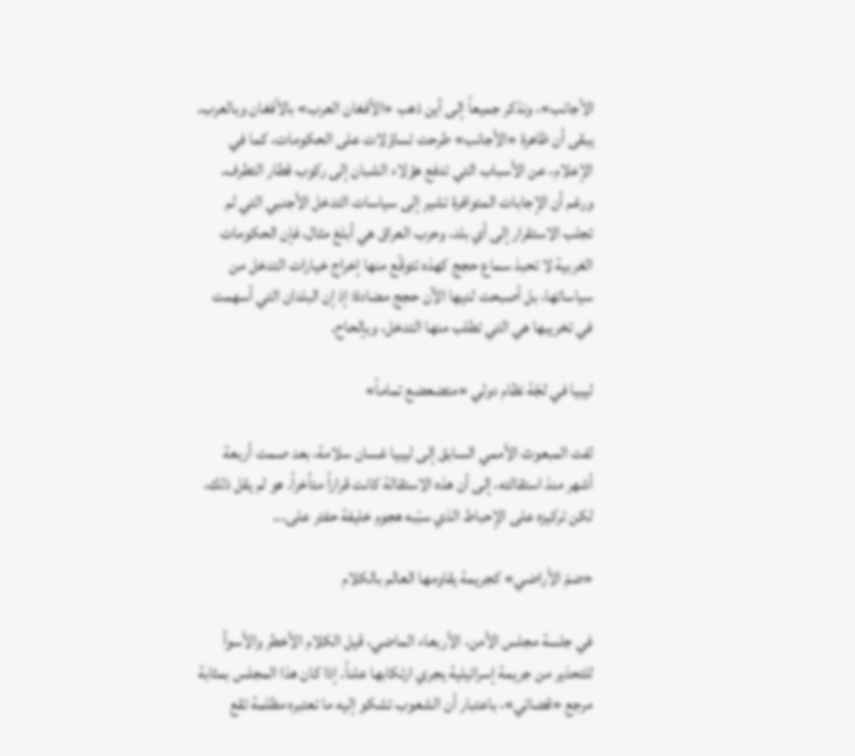الأجانب»، ونذكر جميعاً إلى أين ذهب «الأفغان العرب» بالأفغان وبالعرب. يبقى أن ظاهرة «الأجانب» طرحت تساؤلات على الحكومات، كما في الإعلام، عن الأسباب التي تدفع هؤلاء الشبان إلى ركوب قطار التطرف. ورغم أن الإجابات المتوافرة تشير إلى سياسات التدخل الأجنبي التي لم تجلب الاستقرار إلى أي بلد، وحرب العراق هي أبلغ مثال، فإن الحكومات الغربية لا تحبذ سماع حجج كهذه تتوقّع منها إخراج خيارات التدخل من سياساتها، بل أصبحت لديها الآن حجج مضادة؛ إذ إن البلدان التي أسهمت في تخريبها هي التي تطلب منها التدخل، وبإلحاح.

ليبيا في لجّة نظام دولي «متضعضع تماماً»

لفت المبعوث الأممي السابق إلى ليبيا غسان سلامة، بعد صمت أربعة أشهر منذ استقالته، إلى أن هذه الاستقالة كانت قراراً متأخراً. هو لم يقل ذلك، لكن تركيزه على الإحباط الذي سبّبه هجوم خليفة حفتر على...

«ضمّ الأراضي» كجريمة يقاومها العالم بالكلام

في جلسة مجلس الأمن، الأربعاء الماضي، قيل الكلام الأخطر والأسوأ للتحذير من جريمة إسرائيلية يجري ارتكابها علناً. إذا كان هذا المجلس بمثابة مرجع «قضائي»، باعتبار أن الشعوب تشكو إليه ما تعتبره مظلمة تقع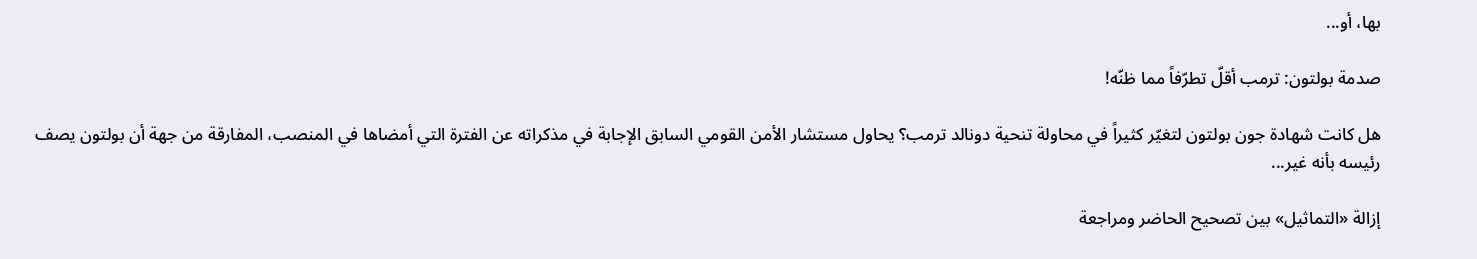بها، أو...

صدمة بولتون: ترمب أقلّ تطرّفاً مما ظنّه!

هل كانت شهادة جون بولتون لتغيّر كثيراً في محاولة تنحية دونالد ترمب؟ يحاول مستشار الأمن القومي السابق الإجابة في مذكراته عن الفترة التي أمضاها في المنصب، المفارقة من جهة أن بولتون يصف رئيسه بأنه غير...

إزالة «التماثيل» بين تصحيح الحاضر ومراجعة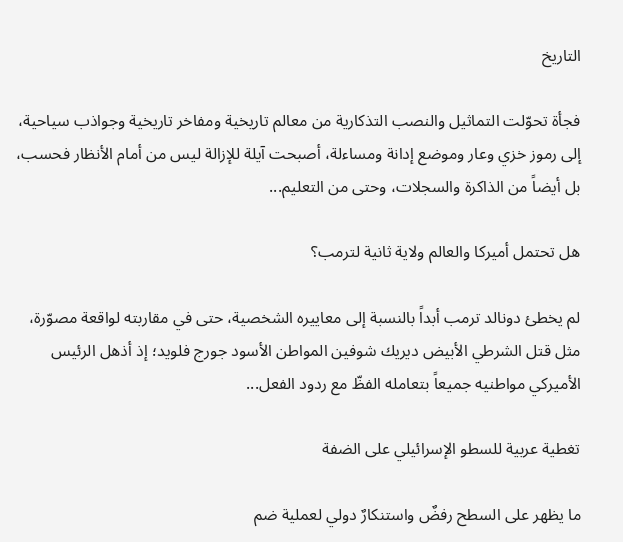التاريخ

فجأة تحوّلت التماثيل والنصب التذكارية من معالم تاريخية ومفاخر تاريخية وجواذب سياحية، إلى رموز خزي وعار وموضع إدانة ومساءلة، أصبحت آيلة للإزالة ليس من أمام الأنظار فحسب، بل أيضاً من الذاكرة والسجلات، وحتى من التعليم...

هل تحتمل أميركا والعالم ولاية ثانية لترمب؟

لم يخطئ دونالد ترمب أبداً بالنسبة إلى معاييره الشخصية، حتى في مقاربته لواقعة مصوّرة، مثل قتل الشرطي الأبيض ديريك شوفين المواطن الأسود جورج فلويد؛ إذ أذهل الرئيس الأميركي مواطنيه جميعاً بتعامله الفظّ مع ردود الفعل...

تغطية عربية للسطو الإسرائيلي على الضفة

ما يظهر على السطح رفضٌ واستنكارٌ دولي لعملية ضم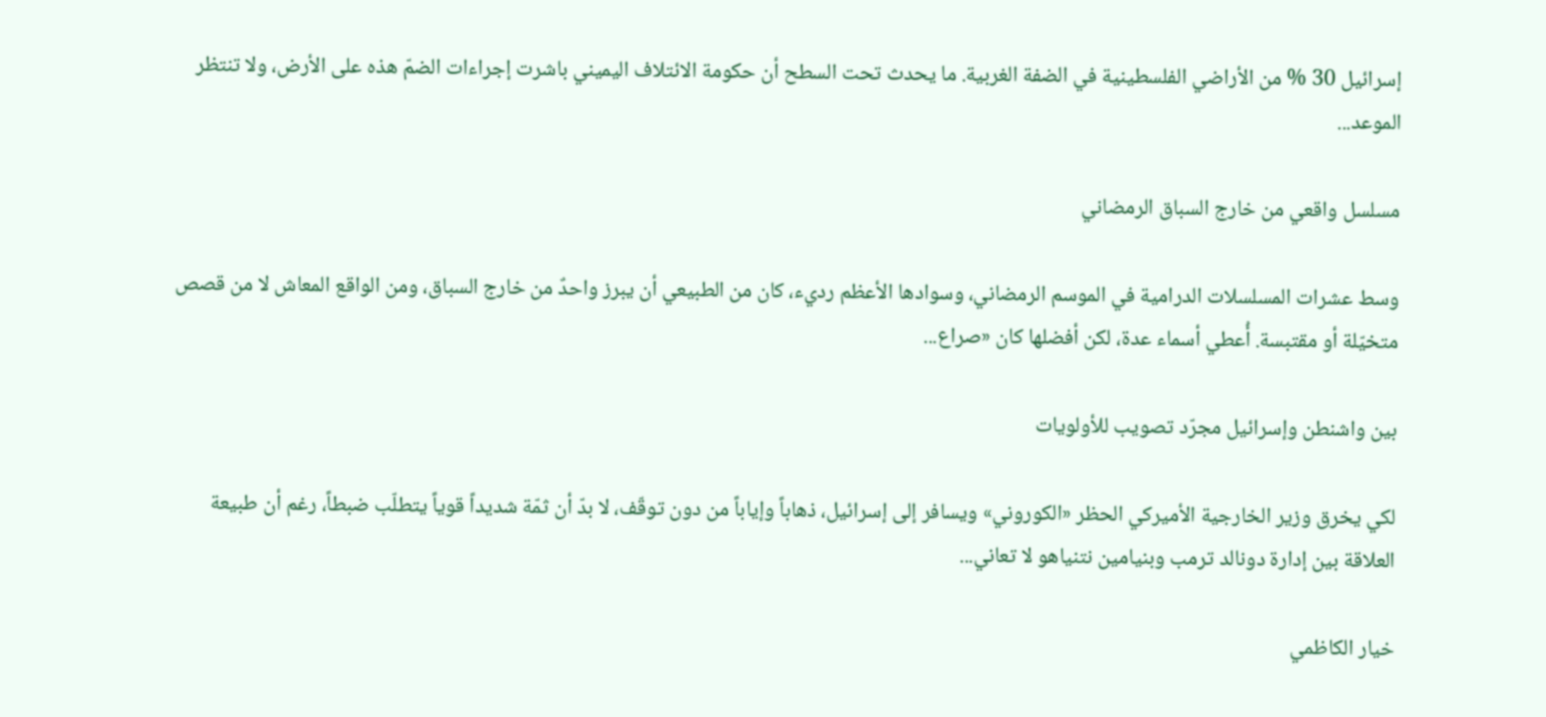إسرائيل 30 % من الأراضي الفلسطينية في الضفة الغربية. ما يحدث تحت السطح أن حكومة الائتلاف اليميني باشرت إجراءات الضمّ هذه على الأرض، ولا تنتظر الموعد...

مسلسل واقعي من خارج السباق الرمضاني

وسط عشرات المسلسلات الدرامية في الموسم الرمضاني، وسوادها الأعظم رديء، كان من الطبيعي أن يبرز واحدٌ من خارج السباق، ومن الواقع المعاش لا من قصص متخيّلة أو مقتبسة. أُعطي أسماء عدة، لكن أفضلها كان «صراع...

بين واشنطن وإسرائيل مجرّد تصويب للأولويات

لكي يخرق وزير الخارجية الأميركي الحظر «الكوروني» ويسافر إلى إسرائيل، ذهاباً وإياباً من دون توقّف، لا بدّ أن ثمّة شديداً قوياً يتطلّب ضبطاً، رغم أن طبيعة العلاقة بين إدارة دونالد ترمب وبنيامين نتنياهو لا تعاني...

خيار الكاظمي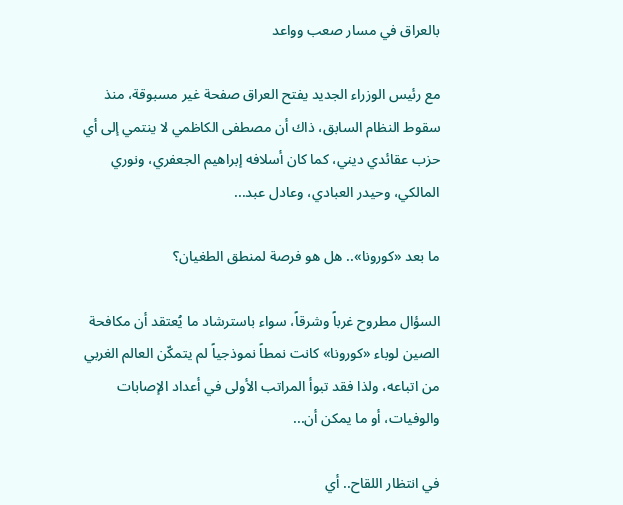بالعراق في مسار صعب وواعد

مع رئيس الوزراء الجديد يفتح العراق صفحة غير مسبوقة، منذ سقوط النظام السابق، ذاك أن مصطفى الكاظمي لا ينتمي إلى أي حزب عقائدي ديني، كما كان أسلافه إبراهيم الجعفري، ونوري المالكي، وحيدر العبادي، وعادل عبد...

ما بعد «كورونا».. هل هو فرصة لمنطق الطغيان؟

السؤال مطروح غرباً وشرقاً، سواء باسترشاد ما يُعتقد أن مكافحة الصين لوباء «كورونا» كانت نمطاً نموذجياً لم يتمكّن العالم الغربي من اتباعه، ولذا فقد تبوأ المراتب الأولى في أعداد الإصابات والوفيات، أو ما يمكن أن...

في انتظار اللقاح.. أي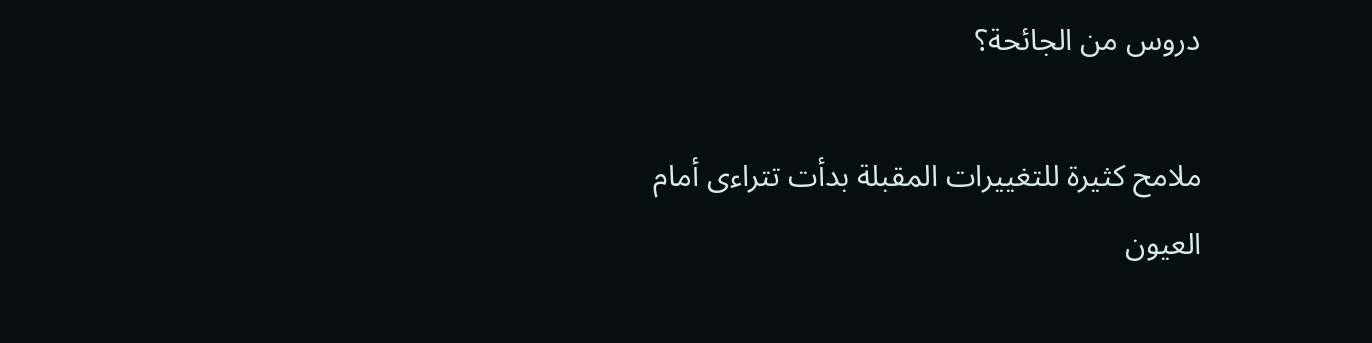دروس من الجائحة؟

ملامح كثيرة للتغييرات المقبلة بدأت تتراءى أمام العيون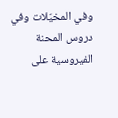وفي المخيّلات وفي دروس المحنة الفيروسية على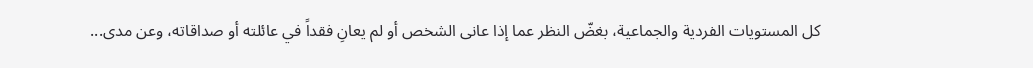كل المستويات الفردية والجماعية، بغضّ النظر عما إذا عانى الشخص أو لم يعانِ فقداً في عائلته أو صداقاته، وعن مدى...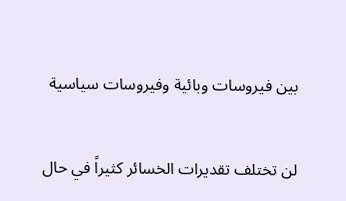بين فيروسات وبائية وفيروسات سياسية

لن تختلف تقديرات الخسائر كثيراً في حال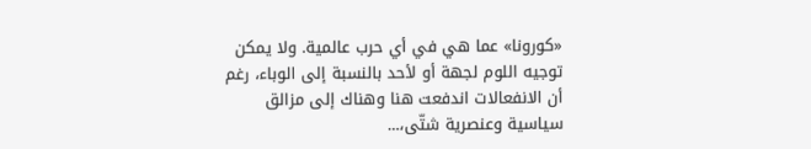«كورونا» عما هي في أي حرب عالمية. ولا يمكن توجيه اللوم لجهة أو لأحد بالنسبة إلى الوباء، رغم أن الانفعالات اندفعت هنا وهناك إلى مزالق سياسية وعنصرية شتّى،...